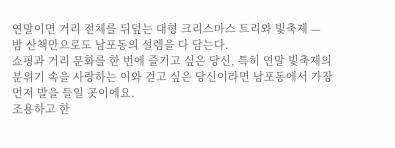연말이면 거리 전체를 뒤덮는 대형 크리스마스 트리와 빛축제 — 밤 산책만으로도 남포동의 설렘을 다 담는다.
쇼핑과 거리 문화를 한 번에 즐기고 싶은 당신, 특히 연말 빛축제의 분위기 속을 사랑하는 이와 걷고 싶은 당신이라면 남포동에서 가장 먼저 발을 들일 곳이에요.
조용하고 한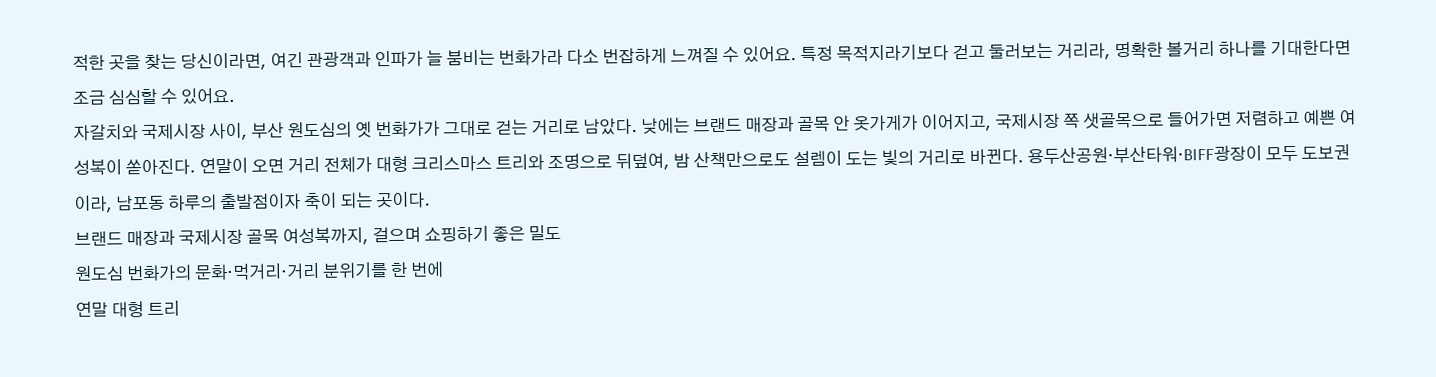적한 곳을 찾는 당신이라면, 여긴 관광객과 인파가 늘 붐비는 번화가라 다소 번잡하게 느껴질 수 있어요. 특정 목적지라기보다 걷고 둘러보는 거리라, 명확한 볼거리 하나를 기대한다면 조금 심심할 수 있어요.
자갈치와 국제시장 사이, 부산 원도심의 옛 번화가가 그대로 걷는 거리로 남았다. 낮에는 브랜드 매장과 골목 안 옷가게가 이어지고, 국제시장 쪽 샛골목으로 들어가면 저렴하고 예쁜 여성복이 쏟아진다. 연말이 오면 거리 전체가 대형 크리스마스 트리와 조명으로 뒤덮여, 밤 산책만으로도 설렘이 도는 빛의 거리로 바뀐다. 용두산공원·부산타워·BIFF광장이 모두 도보권이라, 남포동 하루의 출발점이자 축이 되는 곳이다.
브랜드 매장과 국제시장 골목 여성복까지, 걸으며 쇼핑하기 좋은 밀도
원도심 번화가의 문화·먹거리·거리 분위기를 한 번에
연말 대형 트리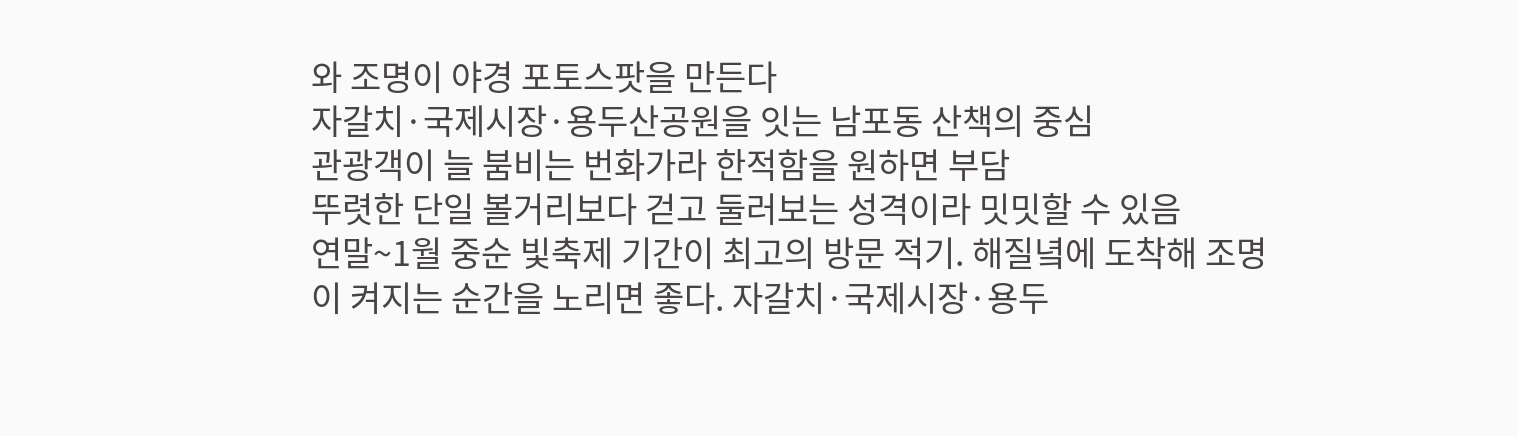와 조명이 야경 포토스팟을 만든다
자갈치·국제시장·용두산공원을 잇는 남포동 산책의 중심
관광객이 늘 붐비는 번화가라 한적함을 원하면 부담
뚜렷한 단일 볼거리보다 걷고 둘러보는 성격이라 밋밋할 수 있음
연말~1월 중순 빛축제 기간이 최고의 방문 적기. 해질녘에 도착해 조명이 켜지는 순간을 노리면 좋다. 자갈치·국제시장·용두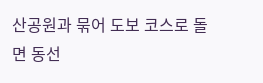산공원과 묶어 도보 코스로 돌면 동선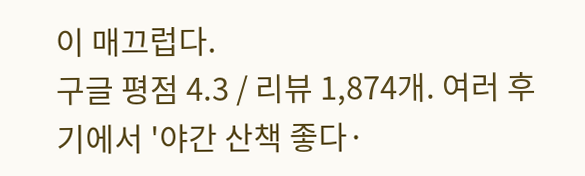이 매끄럽다.
구글 평점 4.3 / 리뷰 1,874개. 여러 후기에서 '야간 산책 좋다·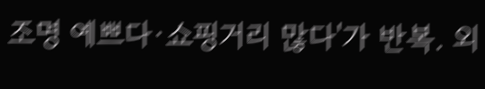조명 예쁘다·쇼핑거리 많다'가 반복. 외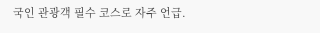국인 관광객 필수 코스로 자주 언급.